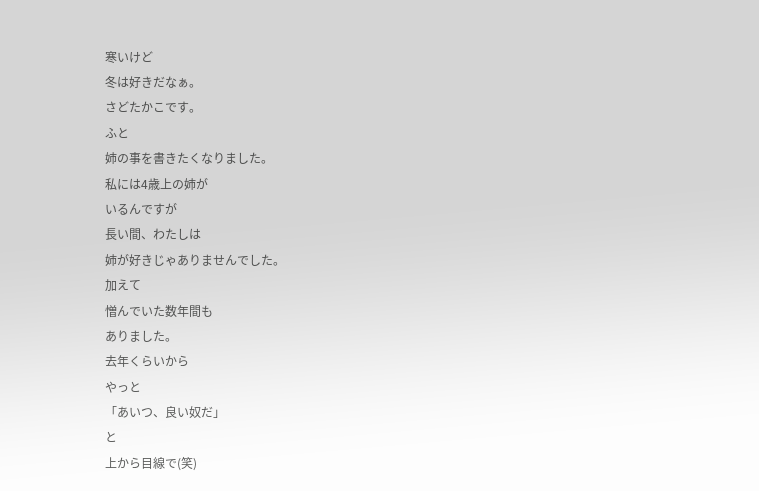寒いけど
冬は好きだなぁ。
さどたかこです。
ふと
姉の事を書きたくなりました。
私には4歳上の姉が
いるんですが
長い間、わたしは
姉が好きじゃありませんでした。
加えて
憎んでいた数年間も
ありました。
去年くらいから
やっと
「あいつ、良い奴だ」
と
上から目線で(笑)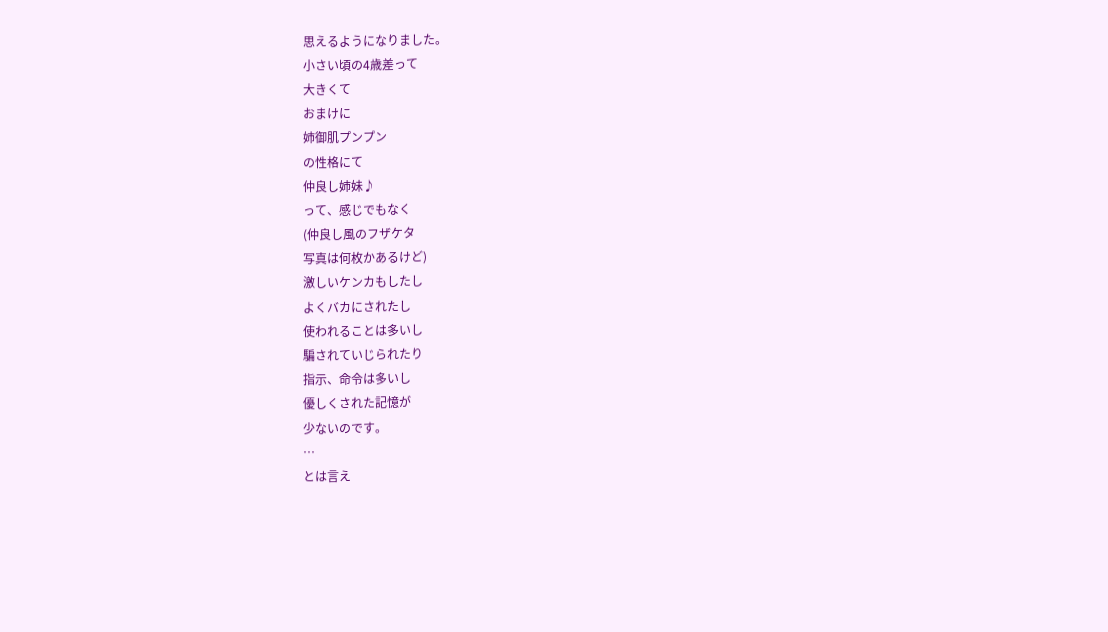思えるようになりました。
小さい頃の4歳差って
大きくて
おまけに
姉御肌プンプン
の性格にて
仲良し姉妹♪
って、感じでもなく
(仲良し風のフザケタ
写真は何枚かあるけど)
激しいケンカもしたし
よくバカにされたし
使われることは多いし
騙されていじられたり
指示、命令は多いし
優しくされた記憶が
少ないのです。
…
とは言え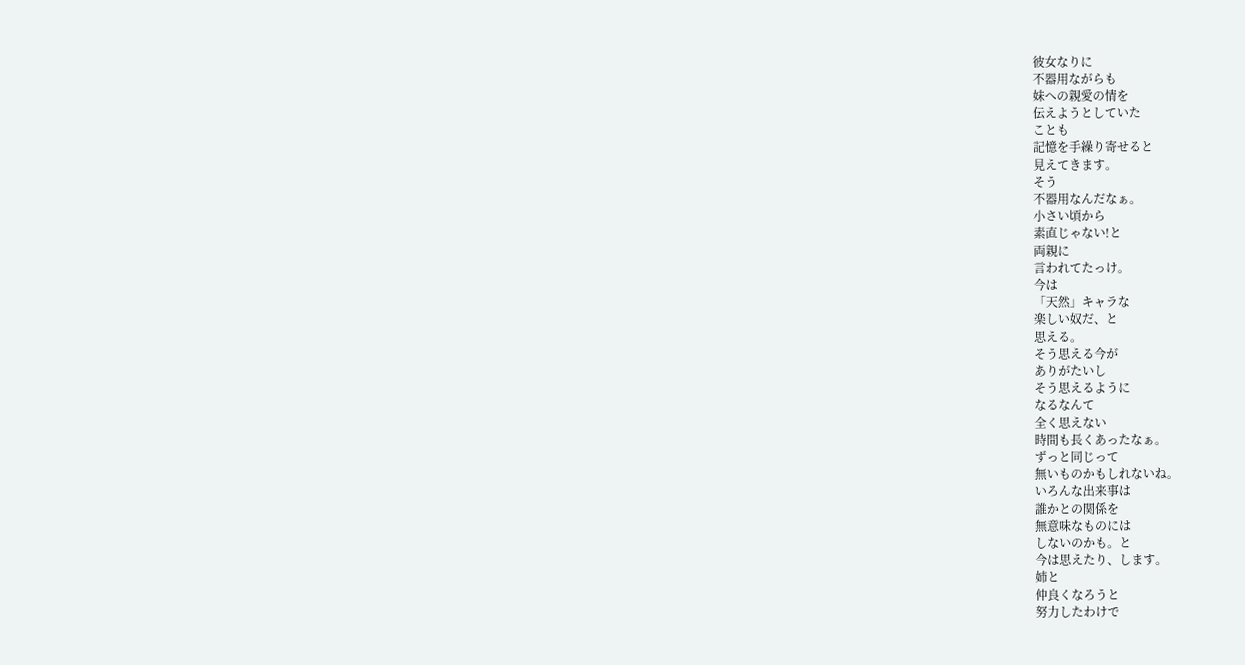彼女なりに
不器用ながらも
妹への親愛の情を
伝えようとしていた
ことも
記憶を手繰り寄せると
見えてきます。
そう
不器用なんだなぁ。
小さい頃から
素直じゃない!と
両親に
言われてたっけ。
今は
「天然」キャラな
楽しい奴だ、と
思える。
そう思える今が
ありがたいし
そう思えるように
なるなんて
全く思えない
時間も長くあったなぁ。
ずっと同じって
無いものかもしれないね。
いろんな出来事は
誰かとの関係を
無意味なものには
しないのかも。と
今は思えたり、します。
姉と
仲良くなろうと
努力したわけで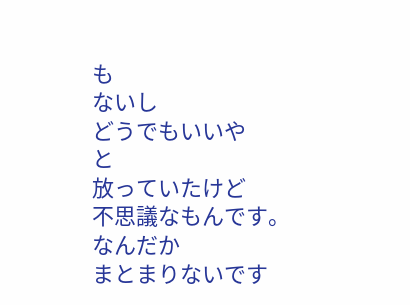も
ないし
どうでもいいや
と
放っていたけど
不思議なもんです。
なんだか
まとまりないです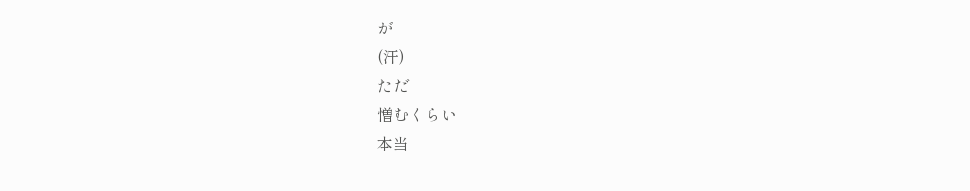が
(汗)
ただ
憎むくらい
本当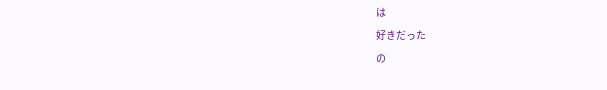は
好きだった
の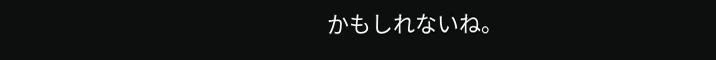かもしれないね。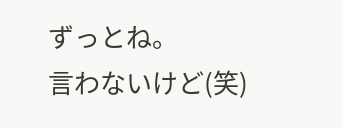ずっとね。
言わないけど(笑)